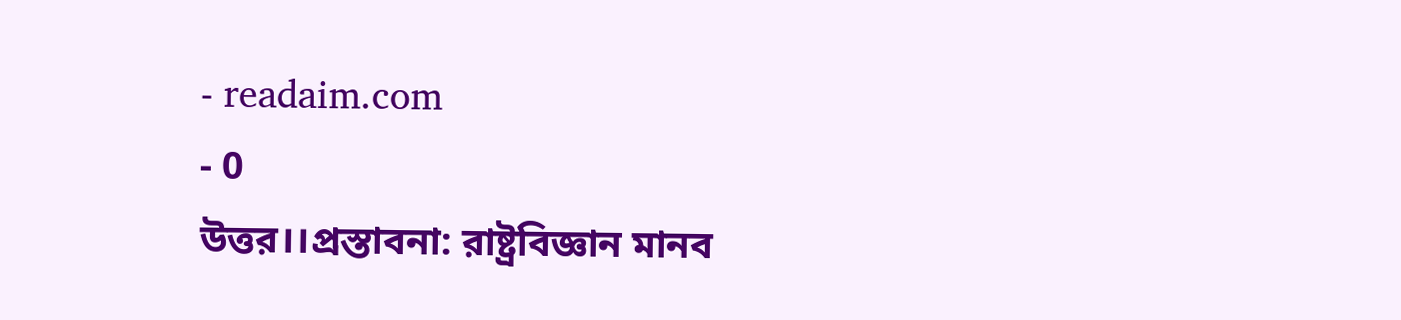- readaim.com
- 0
উত্তর।।প্রস্তাবনা: রাষ্ট্রবিজ্ঞান মানব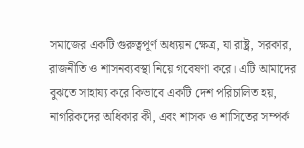সমাজের একটি গুরুত্বপূর্ণ অধ্যয়ন ক্ষেত্র, যা রাষ্ট্র, সরকার, রাজনীতি ও শাসনব্যবস্থা নিয়ে গবেষণা করে। এটি আমাদের বুঝতে সাহায্য করে কিভাবে একটি দেশ পরিচালিত হয়, নাগরিকদের অধিকার কী, এবং শাসক ও শাসিতের সম্পর্ক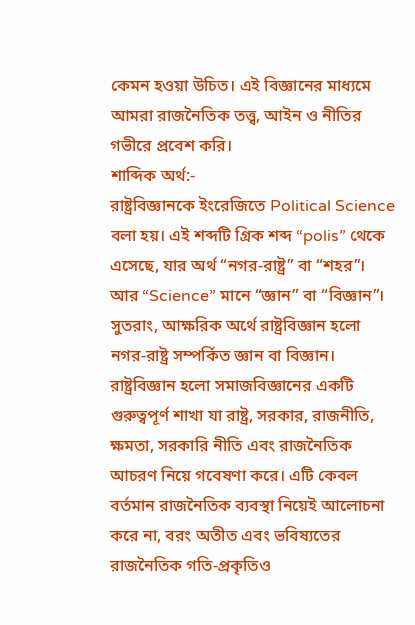কেমন হওয়া উচিত। এই বিজ্ঞানের মাধ্যমে আমরা রাজনৈতিক তত্ত্ব, আইন ও নীতির গভীরে প্রবেশ করি।
শাব্দিক অর্থ:-
রাষ্ট্রবিজ্ঞানকে ইংরেজিতে Political Science বলা হয়। এই শব্দটি গ্রিক শব্দ “polis” থেকে এসেছে, যার অর্থ “নগর-রাষ্ট্র” বা “শহর”। আর “Science” মানে “জ্ঞান” বা “বিজ্ঞান”। সুতরাং, আক্ষরিক অর্থে রাষ্ট্রবিজ্ঞান হলো নগর-রাষ্ট্র সম্পর্কিত জ্ঞান বা বিজ্ঞান।
রাষ্ট্রবিজ্ঞান হলো সমাজবিজ্ঞানের একটি গুরুত্বপূর্ণ শাখা যা রাষ্ট্র, সরকার, রাজনীতি, ক্ষমতা, সরকারি নীতি এবং রাজনৈতিক আচরণ নিয়ে গবেষণা করে। এটি কেবল বর্তমান রাজনৈতিক ব্যবস্থা নিয়েই আলোচনা করে না, বরং অতীত এবং ভবিষ্যতের রাজনৈতিক গতি-প্রকৃতিও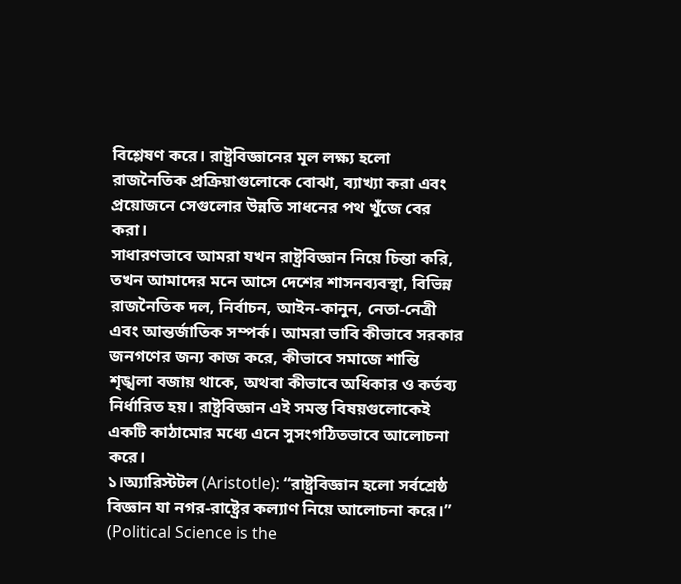বিশ্লেষণ করে। রাষ্ট্রবিজ্ঞানের মূল লক্ষ্য হলো রাজনৈতিক প্রক্রিয়াগুলোকে বোঝা, ব্যাখ্যা করা এবং প্রয়োজনে সেগুলোর উন্নতি সাধনের পথ খুঁজে বের করা।
সাধারণভাবে আমরা যখন রাষ্ট্রবিজ্ঞান নিয়ে চিন্তা করি, তখন আমাদের মনে আসে দেশের শাসনব্যবস্থা, বিভিন্ন রাজনৈতিক দল, নির্বাচন, আইন-কানুন, নেতা-নেত্রী এবং আন্তর্জাতিক সম্পর্ক। আমরা ভাবি কীভাবে সরকার জনগণের জন্য কাজ করে, কীভাবে সমাজে শান্তি শৃঙ্খলা বজায় থাকে, অথবা কীভাবে অধিকার ও কর্তব্য নির্ধারিত হয়। রাষ্ট্রবিজ্ঞান এই সমস্ত বিষয়গুলোকেই একটি কাঠামোর মধ্যে এনে সুসংগঠিতভাবে আলোচনা করে।
১।অ্যারিস্টটল (Aristotle): “রাষ্ট্রবিজ্ঞান হলো সর্বশ্রেষ্ঠ বিজ্ঞান যা নগর-রাষ্ট্রের কল্যাণ নিয়ে আলোচনা করে।” (Political Science is the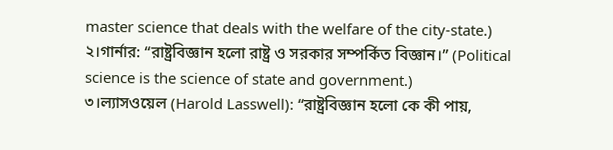master science that deals with the welfare of the city-state.)
২।গার্নার: “রাষ্ট্রবিজ্ঞান হলো রাষ্ট্র ও সরকার সম্পর্কিত বিজ্ঞান।” (Political science is the science of state and government.)
৩।ল্যাসওয়েল (Harold Lasswell): “রাষ্ট্রবিজ্ঞান হলো কে কী পায়,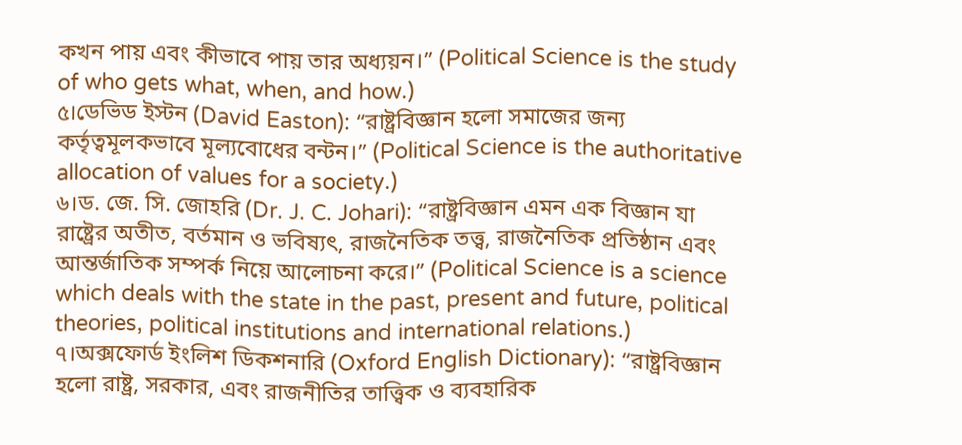কখন পায় এবং কীভাবে পায় তার অধ্যয়ন।” (Political Science is the study of who gets what, when, and how.)
৫।ডেভিড ইস্টন (David Easton): “রাষ্ট্রবিজ্ঞান হলো সমাজের জন্য কর্তৃত্বমূলকভাবে মূল্যবোধের বন্টন।” (Political Science is the authoritative allocation of values for a society.)
৬।ড. জে. সি. জোহরি (Dr. J. C. Johari): “রাষ্ট্রবিজ্ঞান এমন এক বিজ্ঞান যা রাষ্ট্রের অতীত, বর্তমান ও ভবিষ্যৎ, রাজনৈতিক তত্ত্ব, রাজনৈতিক প্রতিষ্ঠান এবং আন্তর্জাতিক সম্পর্ক নিয়ে আলোচনা করে।” (Political Science is a science which deals with the state in the past, present and future, political theories, political institutions and international relations.)
৭।অক্সফোর্ড ইংলিশ ডিকশনারি (Oxford English Dictionary): “রাষ্ট্রবিজ্ঞান হলো রাষ্ট্র, সরকার, এবং রাজনীতির তাত্ত্বিক ও ব্যবহারিক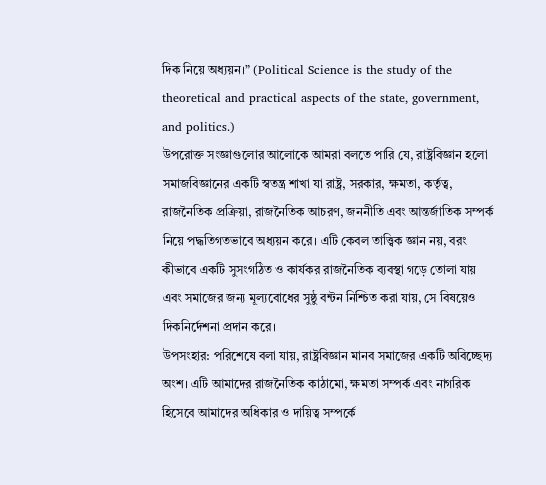দিক নিয়ে অধ্যয়ন।” (Political Science is the study of the theoretical and practical aspects of the state, government, and politics.)
উপরোক্ত সংজ্ঞাগুলোর আলোকে আমরা বলতে পারি যে, রাষ্ট্রবিজ্ঞান হলো সমাজবিজ্ঞানের একটি স্বতন্ত্র শাখা যা রাষ্ট্র, সরকার, ক্ষমতা, কর্তৃত্ব, রাজনৈতিক প্রক্রিয়া, রাজনৈতিক আচরণ, জননীতি এবং আন্তর্জাতিক সম্পর্ক নিয়ে পদ্ধতিগতভাবে অধ্যয়ন করে। এটি কেবল তাত্ত্বিক জ্ঞান নয়, বরং কীভাবে একটি সুসংগঠিত ও কার্যকর রাজনৈতিক ব্যবস্থা গড়ে তোলা যায় এবং সমাজের জন্য মূল্যবোধের সুষ্ঠু বন্টন নিশ্চিত করা যায়, সে বিষয়েও দিকনির্দেশনা প্রদান করে।
উপসংহার: পরিশেষে বলা যায়, রাষ্ট্রবিজ্ঞান মানব সমাজের একটি অবিচ্ছেদ্য অংশ। এটি আমাদের রাজনৈতিক কাঠামো, ক্ষমতা সম্পর্ক এবং নাগরিক হিসেবে আমাদের অধিকার ও দায়িত্ব সম্পর্কে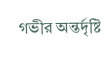গভীর অন্তর্দৃষ্টি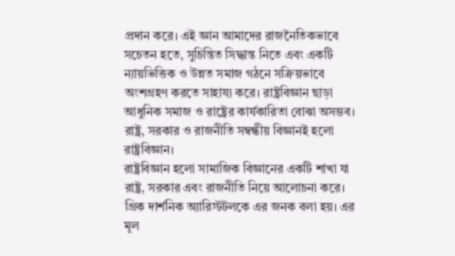প্রদান করে। এই জ্ঞান আমাদের রাজনৈতিকভাবে সচেতন হতে, সুচিন্তিত সিদ্ধান্ত নিতে এবং একটি ন্যায়ভিত্তিক ও উন্নত সমাজ গঠনে সক্রিয়ভাবে অংশগ্রহণ করতে সাহায্য করে। রাষ্ট্রবিজ্ঞান ছাড়া আধুনিক সমাজ ও রাষ্ট্রের কার্যকারিতা বোঝা অসম্ভব।
রাষ্ট্র, সরকার ও রাজনীতি সম্বন্ধীয় বিজ্ঞানই হলো রাষ্ট্রবিজ্ঞান।
রাষ্ট্রবিজ্ঞান হলো সামাজিক বিজ্ঞানের একটি শাখা যা রাষ্ট্র, সরকার এবং রাজনীতি নিয়ে আলোচনা করে। গ্রিক দার্শনিক অ্যারিস্টটলকে এর জনক বলা হয়। এর মূল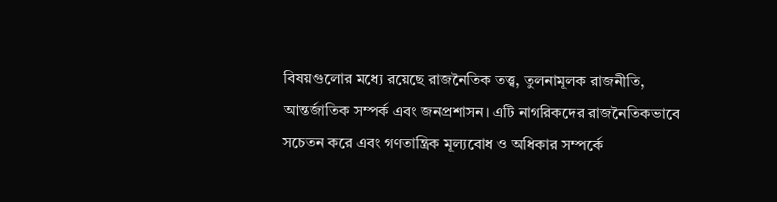বিষয়গুলোর মধ্যে রয়েছে রাজনৈতিক তত্ত্ব, তুলনামূলক রাজনীতি, আন্তর্জাতিক সম্পর্ক এবং জনপ্রশাসন। এটি নাগরিকদের রাজনৈতিকভাবে সচেতন করে এবং গণতান্ত্রিক মূল্যবোধ ও অধিকার সম্পর্কে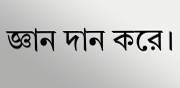জ্ঞান দান করে।